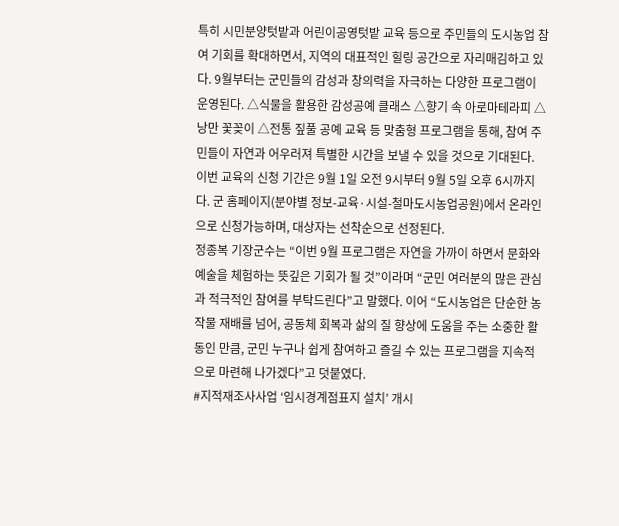특히 시민분양텃밭과 어린이공영텃밭 교육 등으로 주민들의 도시농업 참여 기회를 확대하면서, 지역의 대표적인 힐링 공간으로 자리매김하고 있다. 9월부터는 군민들의 감성과 창의력을 자극하는 다양한 프로그램이 운영된다. △식물을 활용한 감성공예 클래스 △향기 속 아로마테라피 △낭만 꽃꽂이 △전통 짚풀 공예 교육 등 맞춤형 프로그램을 통해, 참여 주민들이 자연과 어우러져 특별한 시간을 보낼 수 있을 것으로 기대된다.
이번 교육의 신청 기간은 9월 1일 오전 9시부터 9월 5일 오후 6시까지다. 군 홈페이지(분야별 정보-교육·시설-철마도시농업공원)에서 온라인으로 신청가능하며, 대상자는 선착순으로 선정된다.
정종복 기장군수는 “이번 9월 프로그램은 자연을 가까이 하면서 문화와 예술을 체험하는 뜻깊은 기회가 될 것”이라며 “군민 여러분의 많은 관심과 적극적인 참여를 부탁드린다”고 말했다. 이어 “도시농업은 단순한 농작물 재배를 넘어, 공동체 회복과 삶의 질 향상에 도움을 주는 소중한 활동인 만큼, 군민 누구나 쉽게 참여하고 즐길 수 있는 프로그램을 지속적으로 마련해 나가겠다”고 덧붙였다.
#지적재조사사업 ‘임시경계점표지 설치’ 개시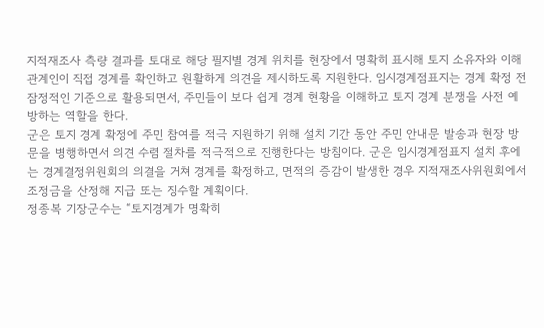지적재조사 측량 결과를 토대로 해당 필지별 경계 위치를 현장에서 명확히 표시해 토지 소유자와 이해관계인이 직접 경계를 확인하고 원활하게 의견을 제시하도록 지원한다. 임시경계점표지는 경계 확정 전 잠정적인 기준으로 활용되면서, 주민들이 보다 쉽게 경계 현황을 이해하고 토지 경계 분쟁을 사전 예방하는 역할을 한다.
군은 토지 경계 확정에 주민 참여를 적극 지원하기 위해 설치 기간 동안 주민 안내문 발송과 현장 방문을 병행하면서 의견 수렴 절차를 적극적으로 진행한다는 방침이다. 군은 임시경계점표지 설치 후에는 경계결정위원회의 의결을 거쳐 경계를 확정하고, 면적의 증감이 발생한 경우 지적재조사위원회에서 조정금을 산정해 지급 또는 징수할 계획이다.
정종복 기장군수는 “토지경계가 명확히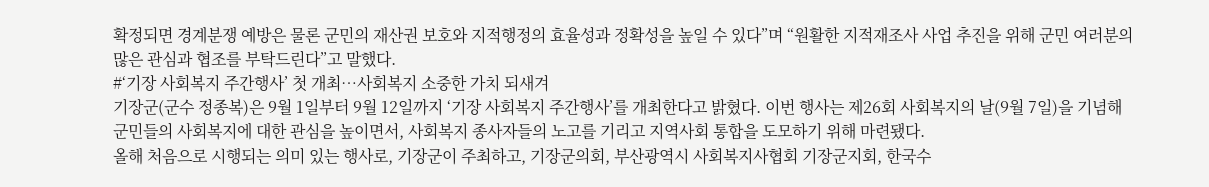확정되면 경계분쟁 예방은 물론 군민의 재산권 보호와 지적행정의 효율성과 정확성을 높일 수 있다”며 “원활한 지적재조사 사업 추진을 위해 군민 여러분의 많은 관심과 협조를 부탁드린다”고 말했다.
#‘기장 사회복지 주간행사’ 첫 개최…사회복지 소중한 가치 되새겨
기장군(군수 정종복)은 9월 1일부터 9월 12일까지 ‘기장 사회복지 주간행사’를 개최한다고 밝혔다. 이번 행사는 제26회 사회복지의 날(9월 7일)을 기념해 군민들의 사회복지에 대한 관심을 높이면서, 사회복지 종사자들의 노고를 기리고 지역사회 통합을 도모하기 위해 마련됐다.
올해 처음으로 시행되는 의미 있는 행사로, 기장군이 주최하고, 기장군의회, 부산광역시 사회복지사협회 기장군지회, 한국수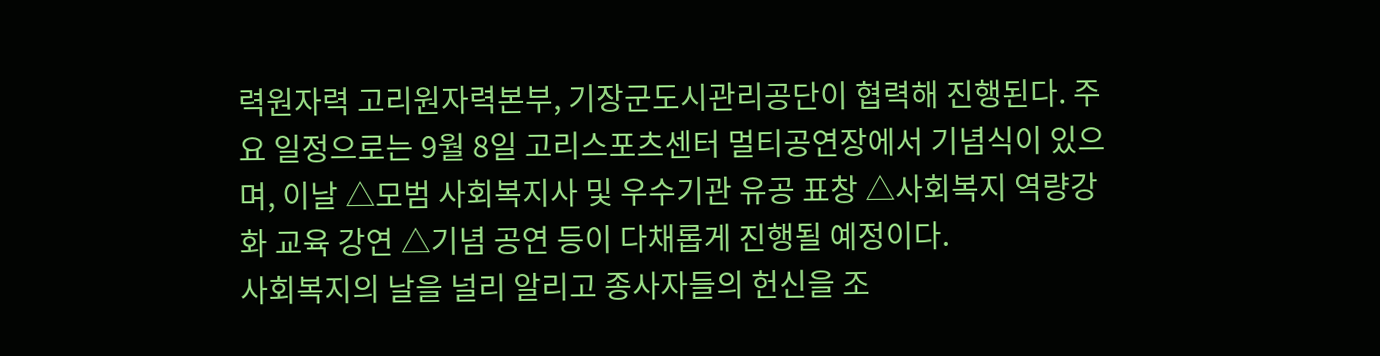력원자력 고리원자력본부, 기장군도시관리공단이 협력해 진행된다. 주요 일정으로는 9월 8일 고리스포츠센터 멀티공연장에서 기념식이 있으며, 이날 △모범 사회복지사 및 우수기관 유공 표창 △사회복지 역량강화 교육 강연 △기념 공연 등이 다채롭게 진행될 예정이다.
사회복지의 날을 널리 알리고 종사자들의 헌신을 조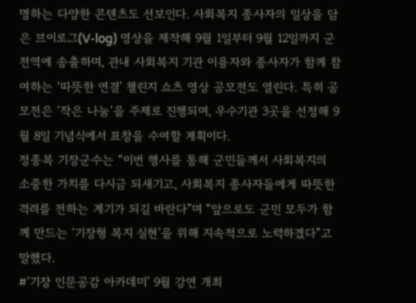명하는 다양한 콘텐츠도 선보인다. 사회복지 종사자의 일상을 담은 브이로그(V-log) 영상을 제작해 9월 1일부터 9월 12일까지 군 전역에 송출하며, 관내 사회복지 기관 이용자와 종사자가 함께 참여하는 ‘따뜻한 연결’ 챌린지 쇼츠 영상 공모전도 열린다. 특히 공모전은 ‘작은 나눔’을 주제로 진행되며, 우수기관 3곳을 선정해 9월 8일 기념식에서 표창을 수여할 계획이다.
정종복 기장군수는 “이번 행사를 통해 군민들께서 사회복지의 소중한 가치를 다시금 되새기고, 사회복지 종사자들에게 따뜻한 격려를 전하는 계기가 되길 바란다”며 “앞으로도 군민 모두가 함께 만드는 ‘기장형 복지 실현’을 위해 지속적으로 노력하겠다”고 말했다.
#‘기장 인문공감 아카데미’ 9월 강연 개최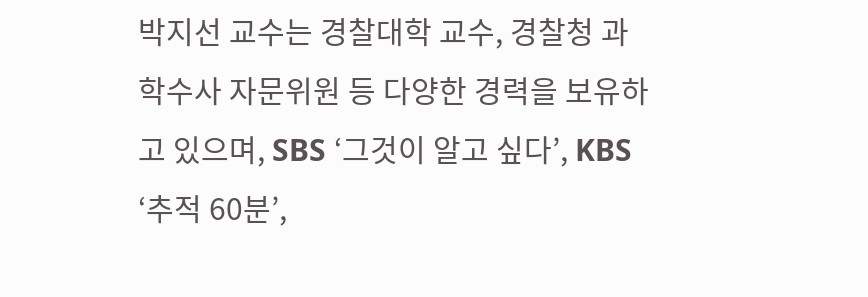박지선 교수는 경찰대학 교수, 경찰청 과학수사 자문위원 등 다양한 경력을 보유하고 있으며, SBS ‘그것이 알고 싶다’, KBS ‘추적 60분’,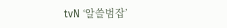tvN ‘알쓸범잡’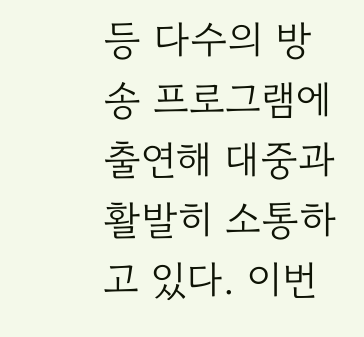등 다수의 방송 프로그램에 출연해 대중과 활발히 소통하고 있다. 이번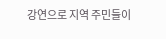강연으로 지역 주민들이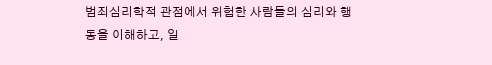범죄심리학적 관점에서 위험한 사람들의 심리와 행동을 이해하고, 일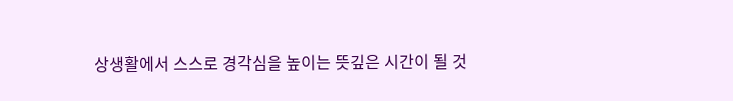상생활에서 스스로 경각심을 높이는 뜻깊은 시간이 될 것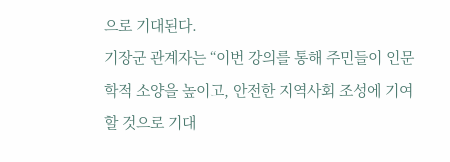으로 기대된다.
기장군 관계자는 “이번 강의를 통해 주민들이 인문학적 소양을 높이고, 안전한 지역사회 조성에 기여할 것으로 기대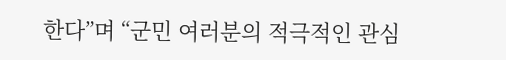한다”며 “군민 여러분의 적극적인 관심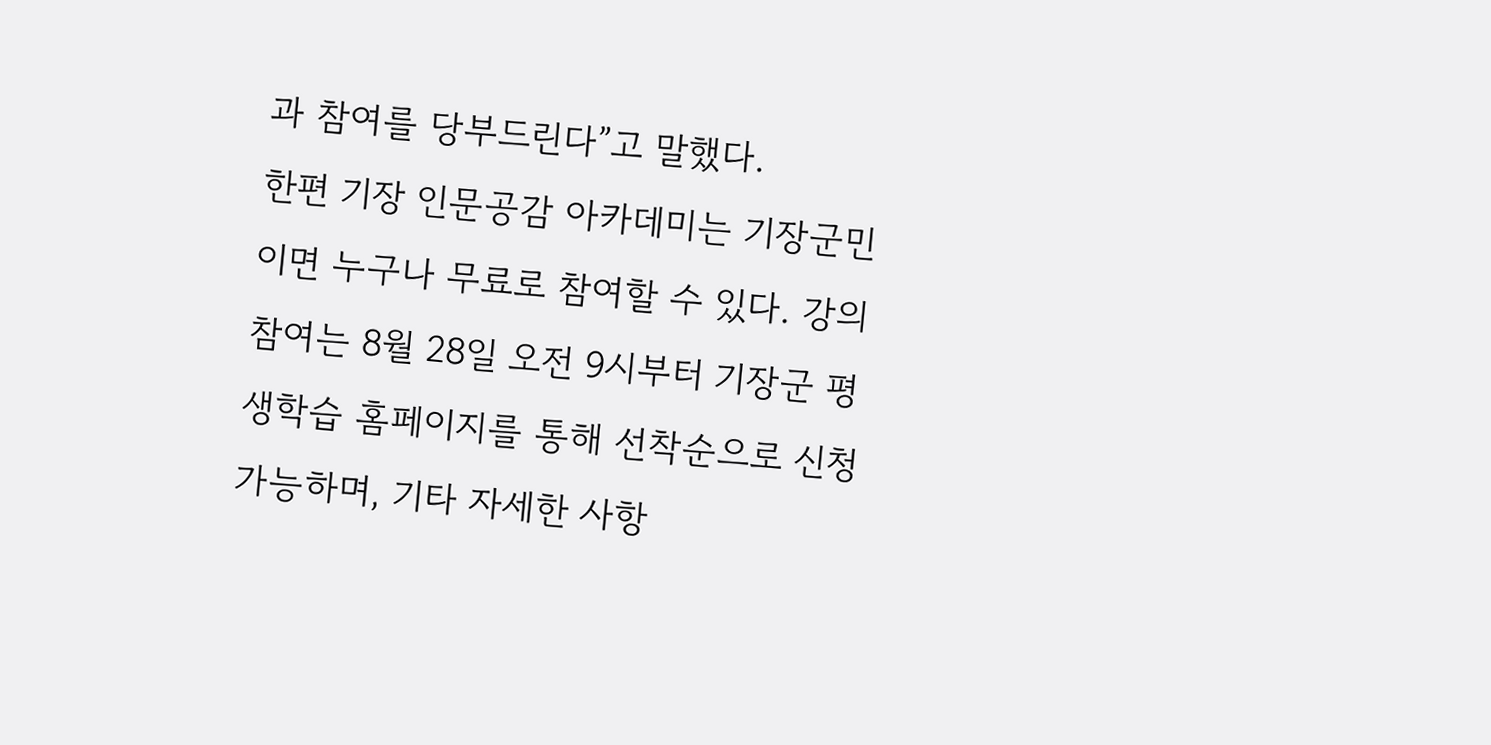과 참여를 당부드린다”고 말했다.
한편 기장 인문공감 아카데미는 기장군민이면 누구나 무료로 참여할 수 있다. 강의 참여는 8월 28일 오전 9시부터 기장군 평생학습 홈페이지를 통해 선착순으로 신청 가능하며, 기타 자세한 사항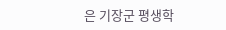은 기장군 평생학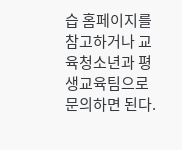습 홈페이지를 참고하거나 교육청소년과 평생교육팀으로 문의하면 된다.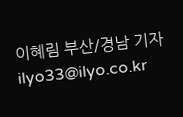이혜림 부산/경남 기자 ilyo33@ilyo.co.kr